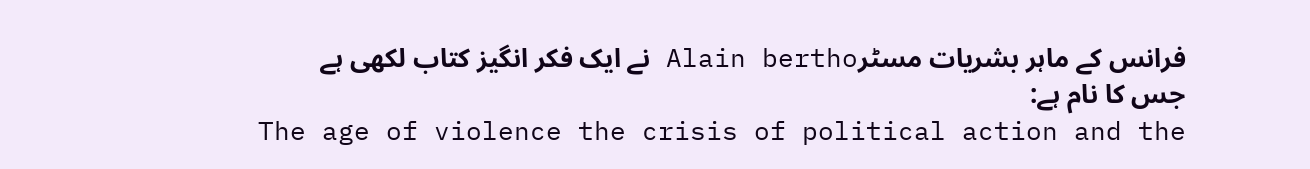فرانس کے ماہر بشریات مسٹرAlain bertho نے ایک فکر انگیز کتاب لکھی ہے جس کا نام ہے:
The age of violence the crisis of political action and the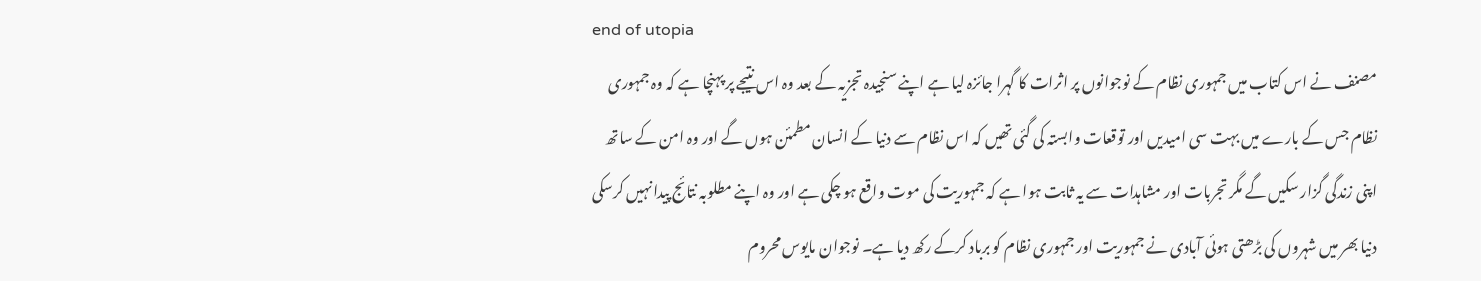end of utopia
مصنف نے اس کتاب میں جمہوری نظام کے نوجوانوں پر اثرات کا گہرا جائزہ لیا ہے اپنے سنجیدہ تجزیہ کے بعد وہ اس نتیجے پر پہنچا ہے کہ وہ جمہوری نظام جس کے بارے میں بہت سی امیدیں اور توقعات وابستہ کی گئی تھیں کہ اس نظام سے دنیا کے انسان مطمئن ہوں گے اور وہ امن کے ساتھ اپنی زندگی گزار سکیں گے مگر تجربات اور مشاہدات سے یہ ثابت ہوا ہے کہ جمہوریت کی موت واقع ہو چکی ہے اور وہ اپنے مطلوبہ نتائج پیدا نہیں کرسکی دنیا بھر میں شہروں کی بڑھتی ہوئی آبادی نے جمہوریت اور جمہوری نظام کو برباد کرکے رکھ دیا ہے۔ نوجوان مایوس محروم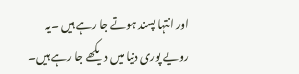اور انتہا پسند ہوتے جا رہے ہیں ۔یہ رویے پوری دنیا میں دیکھے جا رہے ہیں۔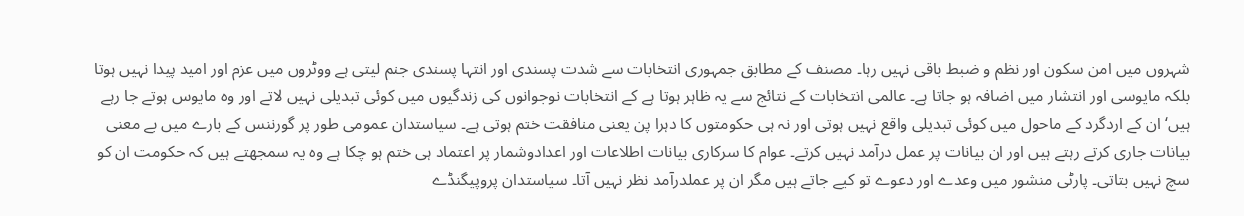شہروں میں امن سکون اور نظم و ضبط باقی نہیں رہا۔ مصنف کے مطابق جمہوری انتخابات سے شدت پسندی اور انتہا پسندی جنم لیتی ہے ووٹروں میں عزم اور امید پیدا نہیں ہوتا بلکہ مایوسی اور انتشار میں اضافہ ہو جاتا ہے۔ عالمی انتخابات کے نتائج سے یہ ظاہر ہوتا ہے کے انتخابات نوجوانوں کی زندگیوں میں کوئی تبدیلی نہیں لاتے اور وہ مایوس ہوتے جا رہے ہیں‘ ان کے اردگرد کے ماحول میں کوئی تبدیلی واقع نہیں ہوتی اور نہ ہی حکومتوں کا دہرا پن یعنی منافقت ختم ہوتی ہے۔ سیاستدان عمومی طور پر گورننس کے بارے میں بے معنی بیانات جاری کرتے رہتے ہیں اور ان بیانات پر عمل درآمد نہیں کرتے۔ عوام کا سرکاری بیانات اطلاعات اور اعدادوشمار پر اعتماد ہی ختم ہو چکا ہے وہ یہ سمجھتے ہیں کہ حکومت ان کو سچ نہیں بتاتی۔ پارٹی منشور میں وعدے اور دعوے تو کیے جاتے ہیں مگر ان پر عملدرآمد نظر نہیں آتا۔ سیاستدان پروپیگنڈے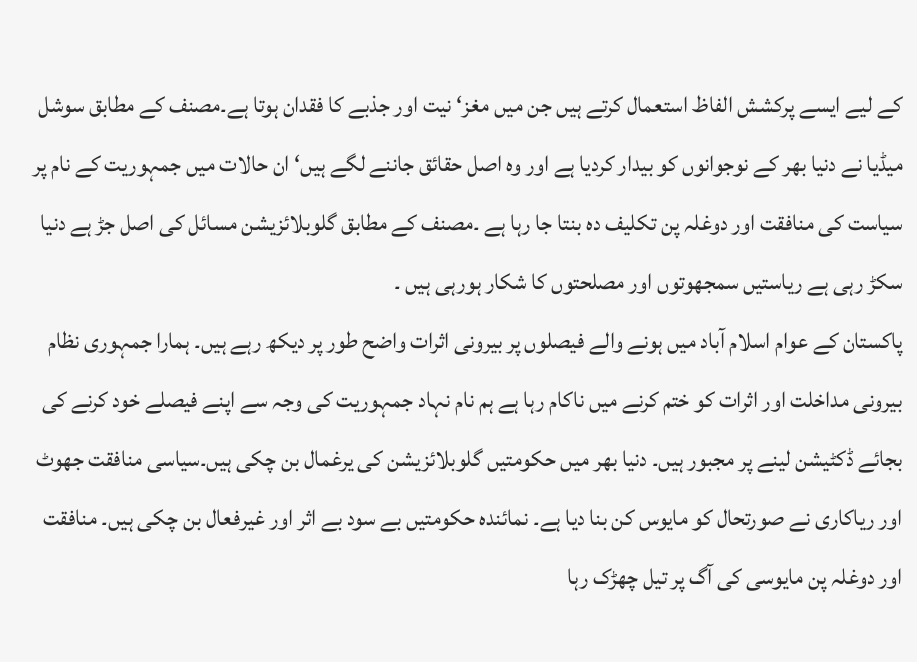کے لیے ایسے پرکشش الفاظ استعمال کرتے ہیں جن میں مغز‘ نیت اور جذبے کا فقدان ہوتا ہے۔مصنف کے مطابق سوشل میڈیا نے دنیا بھر کے نوجوانوں کو بیدار کردیا ہے اور وہ اصل حقائق جاننے لگے ہیں‘ ان حالات میں جمہوریت کے نام پر سیاست کی منافقت اور دوغلہ پن تکلیف دہ بنتا جا رہا ہے ۔مصنف کے مطابق گلوبلائزیشن مسائل کی اصل جڑ ہے دنیا سکڑ رہی ہے ریاستیں سمجھوتوں اور مصلحتوں کا شکار ہورہی ہیں ۔
پاکستان کے عوام اسلام آباد میں ہونے والے فیصلوں پر بیرونی اثرات واضح طور پر دیکھ رہے ہیں۔ ہمارا جمہوری نظام بیرونی مداخلت اور اثرات کو ختم کرنے میں ناکام رہا ہے ہم نام نہاد جمہوریت کی وجہ سے اپنے فیصلے خود کرنے کی بجائے ڈکٹیشن لینے پر مجبور ہیں۔ دنیا بھر میں حکومتیں گلوبلائزیشن کی یرغمال بن چکی ہیں۔سیاسی منافقت جھوٹ اور ریاکاری نے صورتحال کو مایوس کن بنا دیا ہے۔ نمائندہ حکومتیں بے سود بے اثر اور غیرفعال بن چکی ہیں۔ منافقت اور دوغلہ پن مایوسی کی آگ پر تیل چھڑک رہا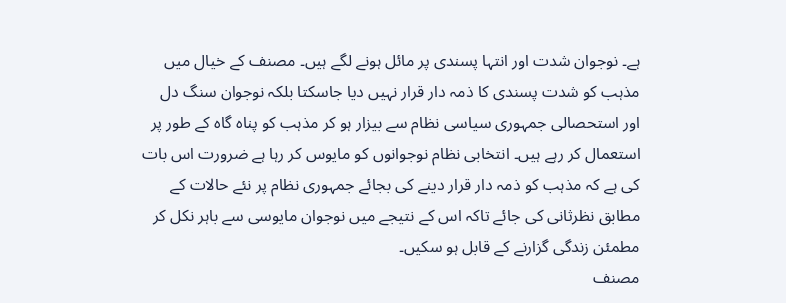ہے۔ نوجوان شدت اور انتہا پسندی پر مائل ہونے لگے ہیں۔ مصنف کے خیال میں مذہب کو شدت پسندی کا ذمہ دار قرار نہیں دیا جاسکتا بلکہ نوجوان سنگ دل اور استحصالی جمہوری سیاسی نظام سے بیزار ہو کر مذہب کو پناہ گاہ کے طور پر استعمال کر رہے ہیں۔ انتخابی نظام نوجوانوں کو مایوس کر رہا ہے ضرورت اس بات کی ہے کہ مذہب کو ذمہ دار قرار دینے کی بجائے جمہوری نظام پر نئے حالات کے مطابق نظرثانی کی جائے تاکہ اس کے نتیجے میں نوجوان مایوسی سے باہر نکل کر مطمئن زندگی گزارنے کے قابل ہو سکیں۔
مصنف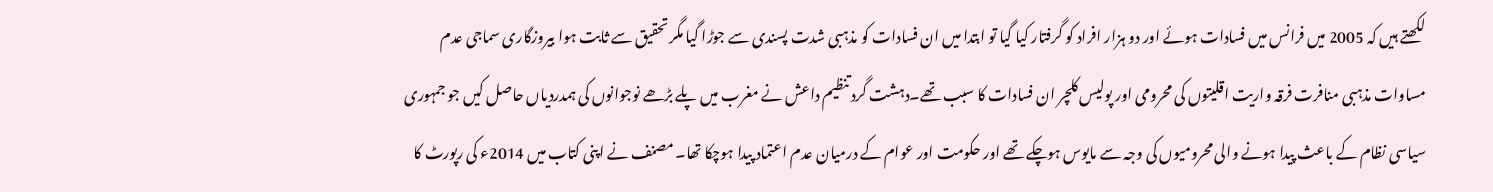لکھتے ہیں کہ 2005 میں فرانس میں فسادات ہوئے اور دو ہزار افراد کو گرفتار کیا گیا تو ابتدا میں ان فسادات کو مذہبی شدت پسندی سے جوڑا گیا مگر تحقیق سے ثابت ہوا بیروزگاری سماجی عدم مساوات مذہبی منافرت فرقہ واریت اقلیتوں کی محرومی اور پولیس کلچر ان فسادات کا سبب تھے۔دہشت گرد تنظیم داعش نے مغرب میں پلے بڑھے نوجوانوں کی ہمدردیاں حاصل کیں جو جمہوری سیاسی نظام کے باعث پیدا ہونے والی محرومیوں کی وجہ سے مایوس ہوچکے تھے اور حکومت اور عوام کے درمیان عدم اعتماد پیدا ہوچکا تھا۔ مصنف نے اپنی کتاب میں 2014ء کی رپورٹ کا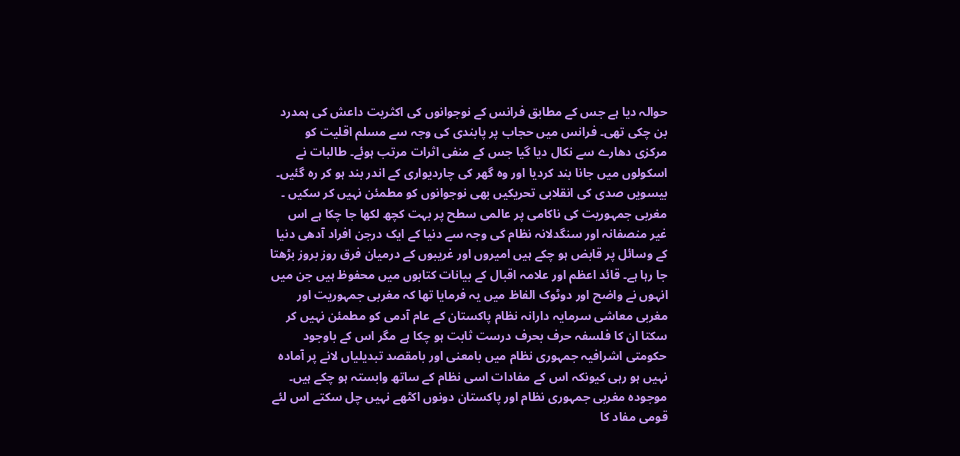حوالہ دیا ہے جس کے مطابق فرانس کے نوجوانوں کی اکثریت داعش کی ہمدرد بن چکی تھی۔ فرانس میں حجاب پر پابندی کی وجہ سے مسلم اقلیت کو مرکزی دھارے سے نکال دیا گیا جس کے منفی اثرات مرتب ہوئے۔ طالبات نے اسکولوں میں جانا بند کردیا اور وہ گھر کی چاردیواری کے اندر بند ہو کر رہ گئیں۔ بیسویں صدی کی انقلابی تحریکیں بھی نوجوانوں کو مطمئن نہیں کر سکیں ۔
مغربی جمہوریت کی ناکامی پر عالمی سطح پر بہت کچھ لکھا جا چکا ہے اس غیر منصفانہ اور سنگدلانہ نظام کی وجہ سے دنیا کے ایک درجن افراد آدھی دنیا کے وسائل پر قابض ہو چکے ہیں امیروں اور غریبوں کے درمیان فرق روز بروز بڑھتا جا رہا ہے۔ قائد اعظم اور علامہ اقبال کے بیانات کتابوں میں محفوظ ہیں جن میں انہوں نے واضح اور دوٹوک الفاظ میں یہ فرمایا تھا کہ مغربی جمہوریت اور مغربی معاشی سرمایہ دارانہ نظام پاکستان کے عام آدمی کو مطمئن نہیں کر سکتا ان کا فلسفہ حرف بحرف درست ثابت ہو چکا ہے مگر اس کے باوجود حکومتی اشرافیہ جمہوری نظام میں بامعنی اور بامقصد تبدیلیاں لانے پر آمادہ نہیں ہو رہی کیونکہ اس کے مفادات اسی نظام کے ساتھ وابستہ ہو چکے ہیں۔ موجودہ مغربی جمہوری نظام اور پاکستان دونوں اکٹھے نہیں چل سکتے اس لئے قومی مفاد کا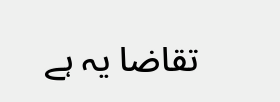تقاضا یہ ہے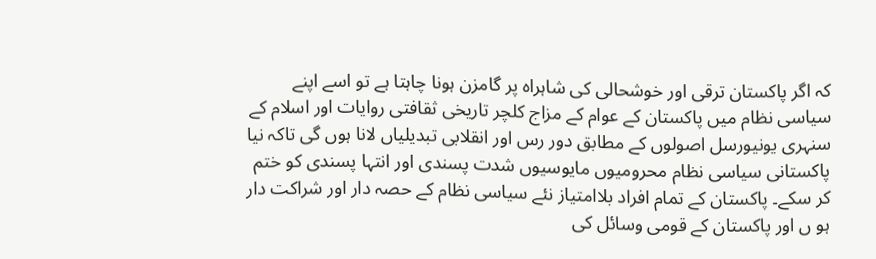کہ اگر پاکستان ترقی اور خوشحالی کی شاہراہ پر گامزن ہونا چاہتا ہے تو اسے اپنے سیاسی نظام میں پاکستان کے عوام کے مزاج کلچر تاریخی ثقافتی روایات اور اسلام کے سنہری یونیورسل اصولوں کے مطابق دور رس اور انقلابی تبدیلیاں لانا ہوں گی تاکہ نیا پاکستانی سیاسی نظام محرومیوں مایوسیوں شدت پسندی اور انتہا پسندی کو ختم کر سکے۔ پاکستان کے تمام افراد بلاامتیاز نئے سیاسی نظام کے حصہ دار اور شراکت دار ہو ں اور پاکستان کے قومی وسائل کی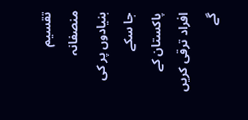تقسیم منصفانہ بنیادوں پر کی جا سکے پاکستان کے افراد ترقی کریں گے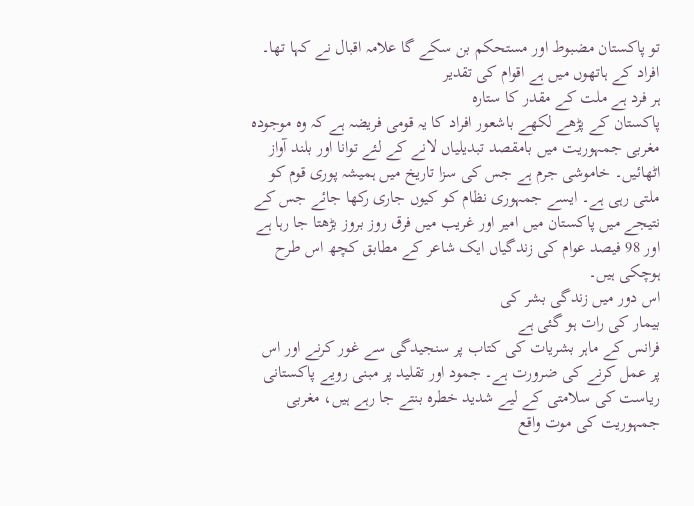تو پاکستان مضبوط اور مستحکم بن سکے گا علامہ اقبال نے کہا تھا۔
افراد کے ہاتھوں میں ہے اقوام کی تقدیر
ہر فرد ہے ملت کے مقدر کا ستارہ
پاکستان کے پڑھے لکھے باشعور افراد کا یہ قومی فریضہ ہے کہ وہ موجودہ مغربی جمہوریت میں بامقصد تبدیلیاں لانے کے لئے توانا اور بلند آواز اٹھائیں۔ خاموشی جرم ہے جس کی سزا تاریخ میں ہمیشہ پوری قوم کو ملتی رہی ہے۔ ایسے جمہوری نظام کو کیوں جاری رکھا جائے جس کے نتیجے میں پاکستان میں امیر اور غریب میں فرق روز بروز بڑھتا جا رہا ہے اور 98 فیصد عوام کی زندگیاں ایک شاعر کے مطابق کچھ اس طرح ہوچکی ہیں۔
اس دور میں زندگی بشر کی
بیمار کی رات ہو گئی ہے
فرانس کے ماہر بشریات کی کتاب پر سنجیدگی سے غور کرنے اور اس پر عمل کرنے کی ضرورت ہے۔ جمود اور تقلید پر مبنی رویے پاکستانی ریاست کی سلامتی کے لیے شدید خطرہ بنتے جا رہے ہیں، مغربی جمہوریت کی موت واقع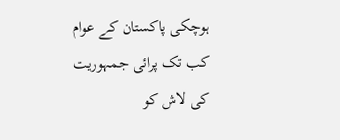ہوچکی پاکستان کے عوام کب تک پرائی جمہوریت کی لاش کو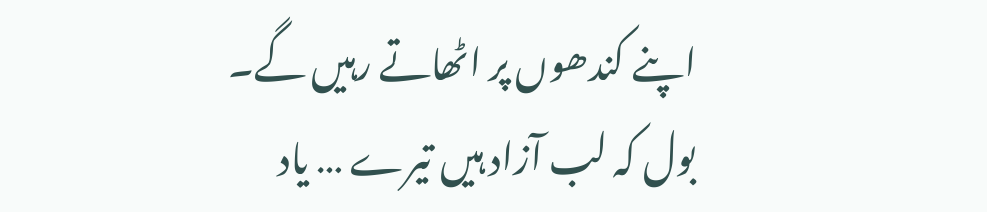اپنے کندھوں پر اٹھاتے رہیں گے۔
بول کہ لب آزاد ہیں تیرے … یاد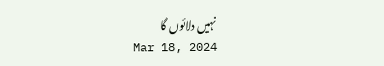نہیں دلائوں گا
Mar 18, 2024